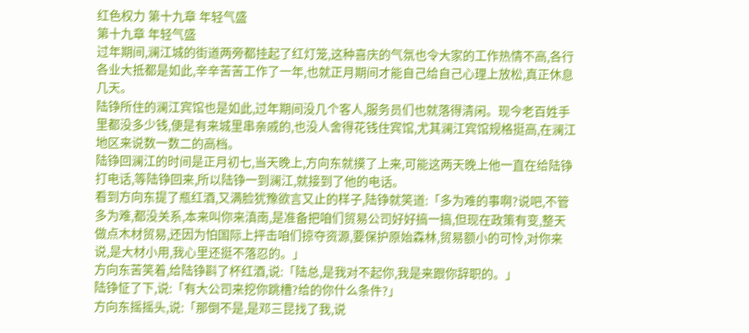红色权力 第十九章 年轻气盛
第十九章 年轻气盛
过年期间,澜江城的街道两旁都挂起了红灯笼,这种喜庆的气氛也令大家的工作热情不高,各行各业大抵都是如此,辛辛苦苦工作了一年,也就正月期间才能自己给自己心理上放松,真正休息几天。
陆铮所住的澜江宾馆也是如此,过年期间没几个客人,服务员们也就落得清闲。现今老百姓手里都没多少钱,便是有来城里串亲戚的,也没人舍得花钱住宾馆,尤其澜江宾馆规格挺高,在澜江地区来说数一数二的高档。
陆铮回澜江的时间是正月初七,当天晚上,方向东就摸了上来,可能这两天晚上他一直在给陆铮打电话,等陆铮回来,所以陆铮一到澜江,就接到了他的电话。
看到方向东提了瓶红酒,又满脸犹豫欲言又止的样子,陆铮就笑道:「多为难的事啊?说吧,不管多为难,都没关系,本来叫你来滇南,是准备把咱们贸易公司好好搞一搞,但现在政策有变,整天做点木材贸易,还因为怕国际上抨击咱们掠夺资源,要保护原始森林,贸易额小的可怜,对你来说,是大材小用,我心里还挺不落忍的。」
方向东苦笑着,给陆铮斟了杯红酒,说:「陆总,是我对不起你,我是来跟你辞职的。」
陆铮怔了下,说:「有大公司来挖你跳槽?给的你什么条件?」
方向东摇摇头,说:「那倒不是,是邓三昆找了我,说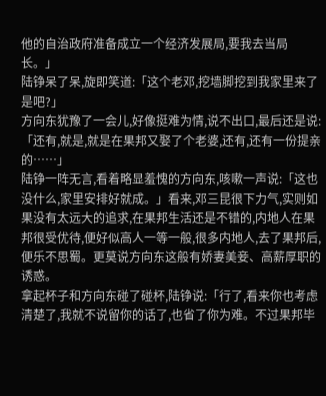他的自治政府准备成立一个经济发展局,要我去当局长。」
陆铮呆了呆,旋即笑道:「这个老邓,挖墙脚挖到我家里来了是吧?」
方向东犹豫了一会儿,好像挺难为情,说不出口,最后还是说:「还有,就是,就是在果邦又娶了个老婆,还有,还有一份提亲的……」
陆铮一阵无言,看着略显羞愧的方向东,咳嗽一声说:「这也没什么,家里安排好就成。」看来,邓三昆很下力气,实则如果没有太远大的追求,在果邦生活还是不错的,内地人在果邦很受优待,便好似高人一等一般,很多内地人,去了果邦后,便乐不思蜀。更莫说方向东这般有娇妻美妾、高薪厚职的诱惑。
拿起杯子和方向东碰了碰杯,陆铮说:「行了,看来你也考虑清楚了,我就不说留你的话了,也省了你为难。不过果邦毕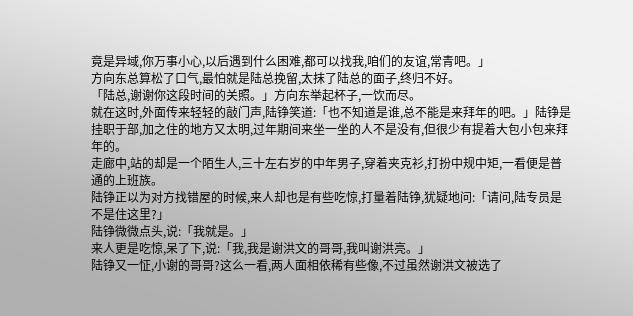竟是异域,你万事小心,以后遇到什么困难,都可以找我,咱们的友谊,常青吧。」
方向东总算松了口气,最怕就是陆总挽留,太抹了陆总的面子,终归不好。
「陆总,谢谢你这段时间的关照。」方向东举起杯子,一饮而尽。
就在这时,外面传来轻轻的敲门声,陆铮笑道:「也不知道是谁,总不能是来拜年的吧。」陆铮是挂职于部,加之住的地方又太明,过年期间来坐一坐的人不是没有,但很少有提着大包小包来拜年的。
走廊中,站的却是一个陌生人,三十左右岁的中年男子,穿着夹克衫,打扮中规中矩,一看便是普通的上班族。
陆铮正以为对方找错屋的时候,来人却也是有些吃惊,打量着陆铮,犹疑地问:「请问,陆专员是不是住这里?」
陆铮微微点头,说:「我就是。」
来人更是吃惊,呆了下,说:「我,我是谢洪文的哥哥,我叫谢洪亮。」
陆铮又一怔,小谢的哥哥?这么一看,两人面相依稀有些像,不过虽然谢洪文被选了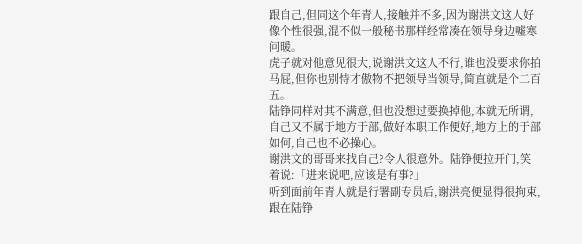跟自己,但同这个年青人,接触并不多,因为谢洪文这人好像个性很强,混不似一般秘书那样经常凑在领导身边嘘寒问暖。
虎子就对他意见很大,说谢洪文这人不行,谁也没要求你拍马屁,但你也别恃才傲物不把领导当领导,简直就是个二百五。
陆铮同样对其不满意,但也没想过要换掉他,本就无所谓,自己又不属于地方于部,做好本职工作便好,地方上的于部如何,自己也不必操心。
谢洪文的哥哥来找自己?令人很意外。陆铮便拉开门,笑着说:「进来说吧,应该是有事?」
听到面前年青人就是行署副专员后,谢洪亮便显得很拘束,跟在陆铮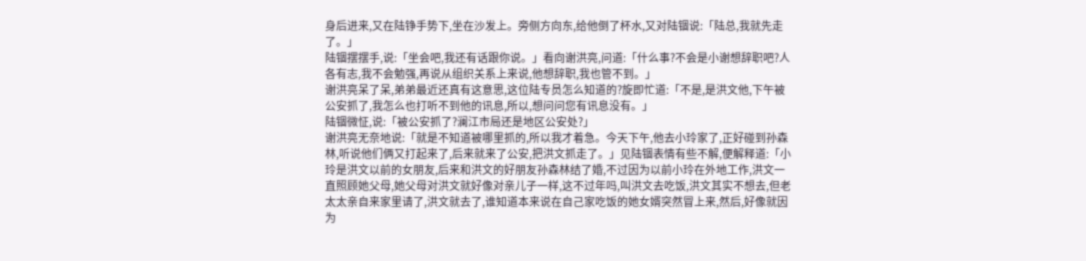身后进来,又在陆铮手势下,坐在沙发上。旁侧方向东,给他倒了杯水,又对陆锢说:「陆总,我就先走了。」
陆锢摆摆手,说:「坐会吧,我还有话跟你说。」看向谢洪亮,问道:「什么事?不会是小谢想辞职吧?人各有志,我不会勉强,再说从组织关系上来说,他想辞职,我也管不到。」
谢洪亮呆了呆,弟弟最近还真有这意思,这位陆专员怎么知道的?旋即忙道:「不是,是洪文他,下午被公安抓了,我怎么也打听不到他的讯息,所以,想问问您有讯息没有。」
陆锢微怔,说:「被公安抓了?澜江市局还是地区公安处?」
谢洪亮无奈地说:「就是不知道被哪里抓的,所以我才着急。今天下午,他去小玲家了,正好碰到孙森林,听说他们俩又打起来了,后来就来了公安,把洪文抓走了。」见陆锢表情有些不解,便解释道:「小玲是洪文以前的女朋友,后来和洪文的好朋友孙森林结了婚,不过因为以前小玲在外地工作,洪文一直照顾她父母,她父母对洪文就好像对亲儿子一样,这不过年吗,叫洪文去吃饭,洪文其实不想去,但老太太亲自来家里请了,洪文就去了,谁知道本来说在自己家吃饭的她女婿突然冒上来,然后,好像就因为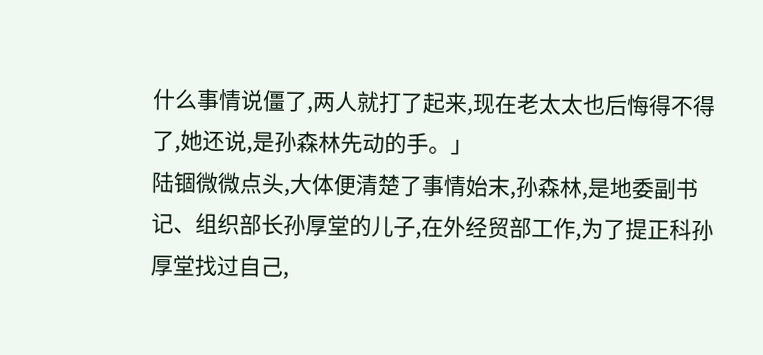什么事情说僵了,两人就打了起来,现在老太太也后悔得不得了,她还说,是孙森林先动的手。」
陆锢微微点头,大体便清楚了事情始末,孙森林,是地委副书记、组织部长孙厚堂的儿子,在外经贸部工作,为了提正科孙厚堂找过自己,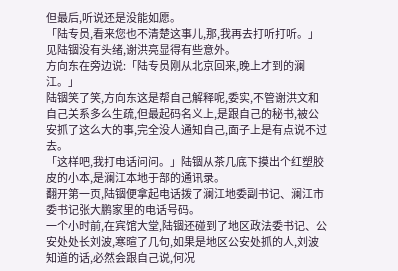但最后,听说还是没能如愿。
「陆专员,看来您也不清楚这事儿,那,我再去打听打听。」见陆锢没有头绪,谢洪亮显得有些意外。
方向东在旁边说:「陆专员刚从北京回来,晚上才到的澜江。」
陆锢笑了笑,方向东这是帮自己解释呢,委实,不管谢洪文和自己关系多么生疏,但最起码名义上,是跟自己的秘书,被公安抓了这么大的事,完全没人通知自己,面子上是有点说不过去。
「这样吧,我打电话问问。」陆锢从茶几底下摸出个红塑胶皮的小本,是澜江本地于部的通讯录。
翻开第一页,陆锢便拿起电话拨了澜江地委副书记、澜江市委书记张大鹏家里的电话号码。
一个小时前,在宾馆大堂,陆锢还碰到了地区政法委书记、公安处处长刘波,寒暄了几句,如果是地区公安处抓的人,刘波知道的话,必然会跟自己说,何况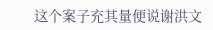这个案子充其量便说谢洪文